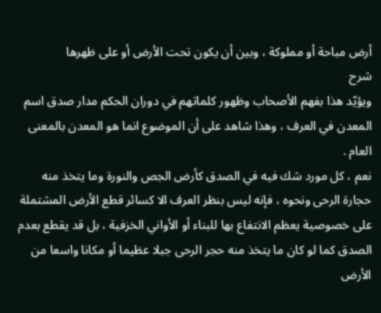أرض مباحة أو مملوكة ، وبين أن يكون تحت الأرض أو على ظهرها
شرح
ويؤيّد هذا بفهم الأصحاب وظهور كلماتهم في دوران الحكم مدار صدق اسم المعدن في العرف ، وهذا شاهد على أن الموضوع انما هو المعدن بالمعنى العام .
نعم ، كل مورد شك فيه في الصدق كأرض الجص والنورة وما يتخذ منه حجارة الرحى ونحوه ، فإنه ليس بنظر العرف الا كسائر قطع الأرض المشتملة على خصوصية يعظم الانتفاع بها للبناء أو الأواني الخزفية ، بل قد يقطع بعدم الصدق كما لو كان ما يتخذ منه حجر الرحى جبلا عظيما أو مكانا واسعا من الأرض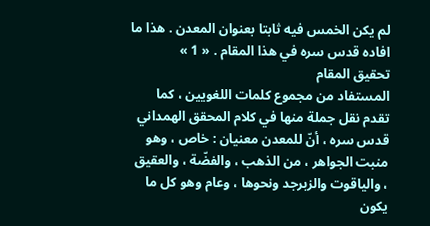لم يكن الخمس فيه ثابتا بعنوان المعدن . هذا ما افاده قدس سره في هذا المقام . « 1 »
تحقيق المقام
المستفاد من مجموع كلمات اللغويين ، كما تقدم نقل جملة منها في كلام المحقق الهمداني قدس سره ، أنّ للمعدن معنيان : خاص ، وهو منبت الجواهر ، من الذهب ، والفضّة ، والعقيق ، والياقوت والزبرجد ونحوها ، وعام وهو كل ما يكون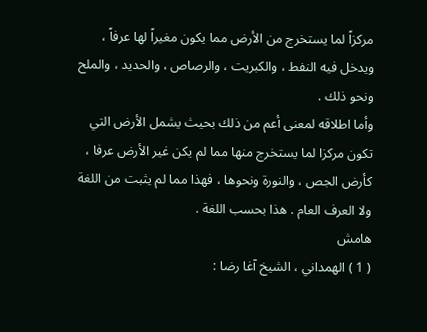مركزاً لما يستخرج من الأرض مما يكون مغيراً لها عرفاً ، ويدخل فيه النفط ، والكبريت ، والرصاص ، والحديد ، والملح ونحو ذلك .
وأما اطلاقه لمعنى أعم من ذلك بحيث يشمل الأرض التي تكون مركزا لما يستخرج منها مما لم يكن غير الأرض عرفا ، كأرض الجص ، والنورة ونحوها ، فهذا مما لم يثبت من اللغة ولا العرف العام . هذا بحسب اللغة .
هامش
( 1 ) الهمداني ، الشيخ آغا رضا :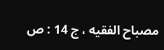مصباح الفقيه ، ج 14 : ص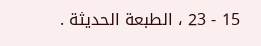15 - 23 ، الطبعة الحديثة .